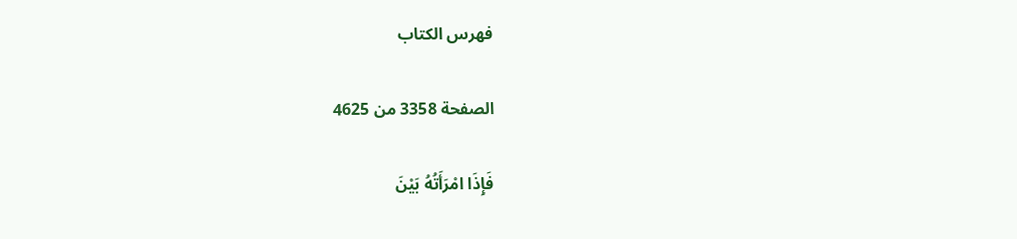فهرس الكتاب

الصفحة 3358 من 4625

فَإِذَا امْرَأَتُهُ بَيْنَ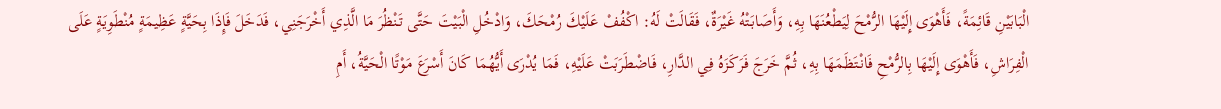الْبَابَيْنِ قَائِمَةً، فَأَهْوَى إِلَيْهَا الرُّمْحَ لِيَطْعُنَهَا بِهِ، وَأَصَابَتْهُ غَيْرَةٌ، فَقَالَتْ لَهُ: اكْفُفْ عَلَيْكَ رُمْحَكَ، وَادْخُلِ الْبَيْتَ حَتَّى تَنْظُرَ مَا الَّذِي أَخْرَجَنِي، فَدَخَلَ فَإِذَا بِحَيَّةٍ عَظِيمَةٍ مُنْطَوِيَةٍ عَلَى الْفِرَاشِ، فَأَهْوَى إِلَيْهَا بِالرُّمْحِ فَانْتَظَمَهَا بِهِ، ثُمَّ خَرَجَ فَرَكَزَهُ فِي الدَّارِ، فَاضْطَرَبَتْ عَلَيْهِ، فَمَا يُدْرَى أَيُّهُمَا كَانَ أَسْرَعَ مَوْتًا الْحَيَّةُ، أَمِ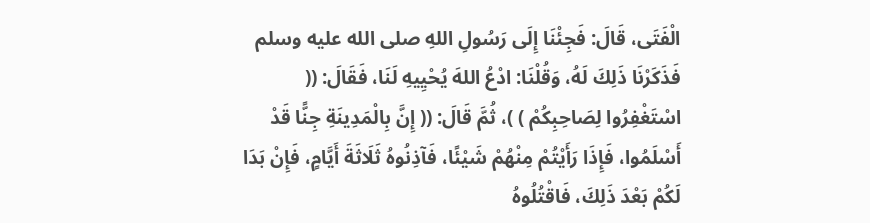الْفَتَى، قَالَ: فَجِئْنَا إِلَى رَسُولِ اللهِ صلى الله عليه وسلم فَذَكَرْنَا ذَلِكَ لَهُ، وَقُلْنَا: ادْعُ اللهَ يُحْيِيهِ لَنَا، فَقَالَ: (( اسْتَغْفِرُوا لِصَاحِبِكُمْ ) )، ثُمَّ قَالَ: (( إِنَّ بِالْمَدِينَةِ جِنًّا قَدْ أَسْلَمُوا، فَإِذَا رَأَيْتُمْ مِنْهُمْ شَيْئًا، فَآذِنُوهُ ثَلَاثَةَ أَيَّامٍ، فَإِنْ بَدَا لَكُمْ بَعْدَ ذَلِكَ، فَاقْتُلُوهُ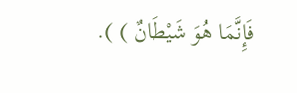فَإِنَّمَا هُوَ شَيْطَانٌ ) ).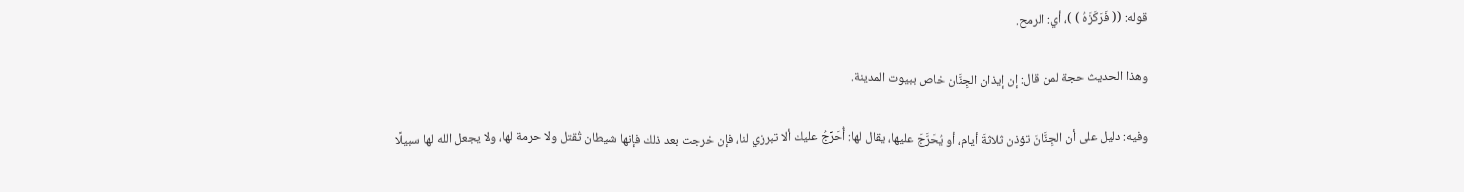قوله: (( فَرَكَزَهُ ) )، أي: الرمح.

وهذا الحديث حجة لمن قال: إن إيذان الجِنَّان خاص ببيوت المدينة.

وفيه: دليل على أن الجِنَّانَ تؤذن ثلاثةَ أيام، أو يُحَرَّجَ عليها، يقال لها: أُحَرِّجُ عليك ألا تبرزي لنا، فإن خرجت بعد ذلك فإنها شيطان تُقتل ولا حرمة لها، ولا يجعل الله لها سبيلًا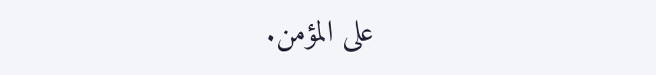على المؤمن.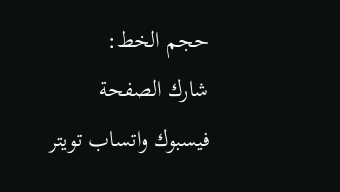حجم الخط:
شارك الصفحة
فيسبوك واتساب تويتر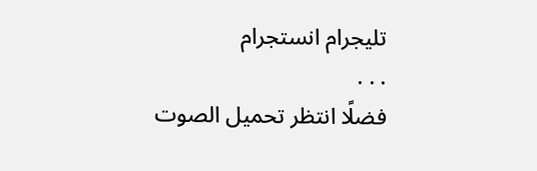تليجرام انستجرام
. . .
فضلًا انتظر تحميل الصوت